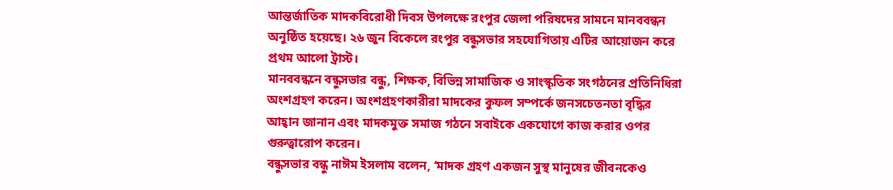আন্তর্জাতিক মাদকবিরোধী দিবস উপলক্ষে রংপুর জেলা পরিষদের সামনে মানববন্ধন অনুষ্ঠিত হয়েছে। ২৬ জুন বিকেলে রংপুর বন্ধুসভার সহযোগিতায় এটির আয়োজন করে প্রথম আলো ট্রাস্ট।
মানববন্ধনে বন্ধুসভার বন্ধু, শিক্ষক, বিভিন্ন সামাজিক ও সাংস্কৃতিক সংগঠনের প্রতিনিধিরা অংশগ্রহণ করেন। অংশগ্রহণকারীরা মাদকের কুফল সম্পর্কে জনসচেতনতা বৃদ্ধির আহ্বান জানান এবং মাদকমুক্ত সমাজ গঠনে সবাইকে একযোগে কাজ করার ওপর গুরুত্বারোপ করেন।
বন্ধুসভার বন্ধু নাঈম ইসলাম বলেন, ‘মাদক গ্রহণ একজন সুস্থ মানুষের জীবনকেও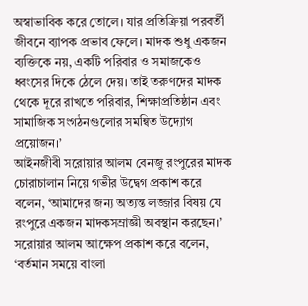অস্বাভাবিক করে তোলে। যার প্রতিক্রিয়া পরবর্তী জীবনে ব্যাপক প্রভাব ফেলে। মাদক শুধু একজন ব্যক্তিকে নয়, একটি পরিবার ও সমাজকেও ধ্বংসের দিকে ঠেলে দেয়। তাই তরুণদের মাদক থেকে দূরে রাখতে পরিবার, শিক্ষাপ্রতিষ্ঠান এবং সামাজিক সংগঠনগুলোর সমন্বিত উদ্যোগ প্রয়োজন।’
আইনজীবী সরোয়ার আলম বেনজু রংপুরের মাদক চোরাচালান নিয়ে গভীর উদ্বেগ প্রকাশ করে বলেন, ‘আমাদের জন্য অত্যন্ত লজ্জার বিষয় যে রংপুরে একজন মাদকসম্রাজ্ঞী অবস্থান করছেন।’
সরোয়ার আলম আক্ষেপ প্রকাশ করে বলেন, ‘বর্তমান সময়ে বাংলা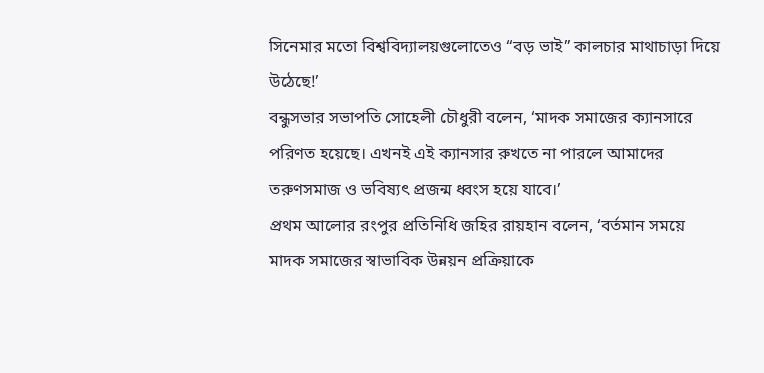সিনেমার মতো বিশ্ববিদ্যালয়গুলোতেও “বড় ভাই” কালচার মাথাচাড়া দিয়ে উঠেছে!’
বন্ধুসভার সভাপতি সোহেলী চৌধুরী বলেন, ‘মাদক সমাজের ক্যানসারে পরিণত হয়েছে। এখনই এই ক্যানসার রুখতে না পারলে আমাদের তরুণসমাজ ও ভবিষ্যৎ প্রজন্ম ধ্বংস হয়ে যাবে।’
প্রথম আলোর রংপুর প্রতিনিধি জহির রায়হান বলেন, ‘বর্তমান সময়ে মাদক সমাজের স্বাভাবিক উন্নয়ন প্রক্রিয়াকে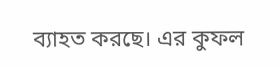ব্যাহত করছে। এর কুফল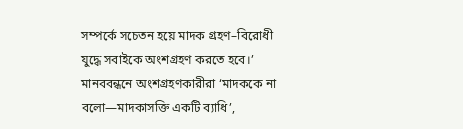সম্পর্কে সচেতন হয়ে মাদক গ্রহণ–বিরোধী যুদ্ধে সবাইকে অংশগ্রহণ করতে হবে।’
মানববন্ধনে অংশগ্রহণকারীরা ‘মাদককে না বলো—মাদকাসক্তি একটি ব্যাধি’,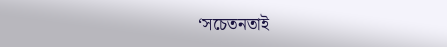‘সচেতনতাই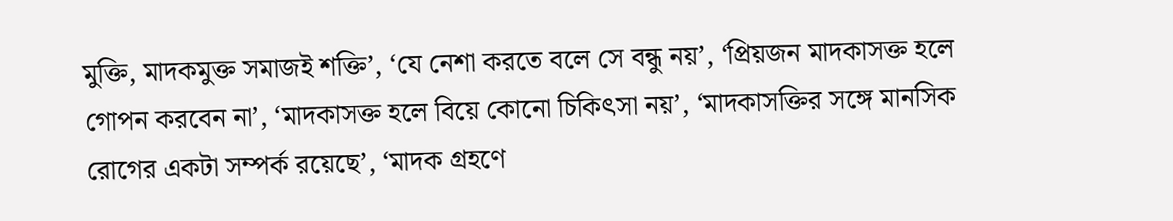মুক্তি, মাদকমুক্ত সমাজই শক্তি’, ‘যে নেশা করতে বলে সে বন্ধু নয়’, ‘প্রিয়জন মাদকাসক্ত হলে গোপন করবেন না’, ‘মাদকাসক্ত হলে বিয়ে কোনো চিকিৎসা নয়’, ‘মাদকাসক্তির সঙ্গে মানসিক রোগের একটা সম্পর্ক রয়েছে’, ‘মাদক গ্রহণে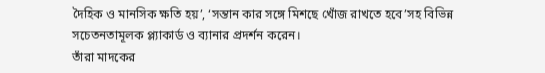দৈহিক ও মানসিক ক্ষতি হয়’, ‘সন্তান কার সঙ্গে মিশছে খোঁজ রাখতে হবে’সহ বিভিন্ন সচেতনতামূলক প্ল্যাকার্ড ও ব্যানার প্রদর্শন করেন।
তাঁরা মাদকের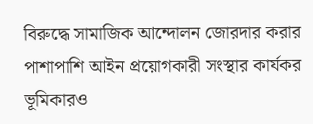বিরুদ্ধে সামাজিক আন্দোলন জোরদার করার পাশাপাশি আইন প্রয়োগকারী সংস্থার কার্যকর ভূমিকারও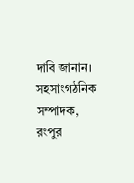দাবি জানান।
সহসাংগঠনিক সম্পাদক, রংপুর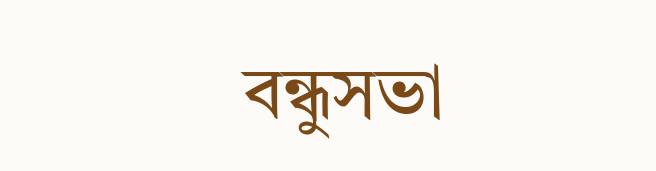বন্ধুসভা